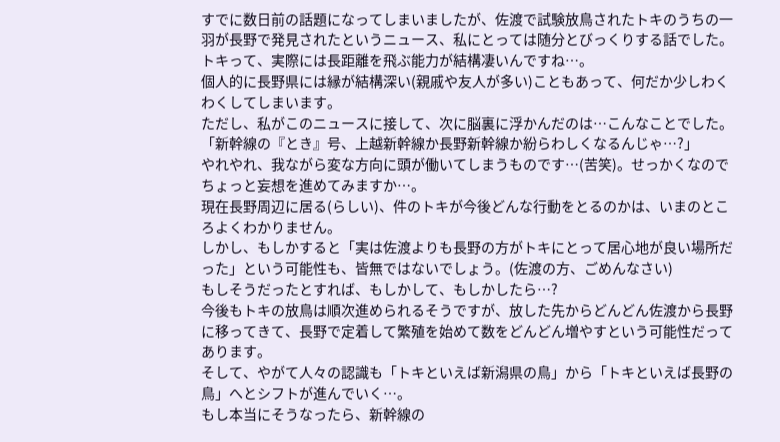すでに数日前の話題になってしまいましたが、佐渡で試験放鳥されたトキのうちの一羽が長野で発見されたというニュース、私にとっては随分とびっくりする話でした。
トキって、実際には長距離を飛ぶ能力が結構凄いんですね…。
個人的に長野県には縁が結構深い(親戚や友人が多い)こともあって、何だか少しわくわくしてしまいます。
ただし、私がこのニュースに接して、次に脳裏に浮かんだのは…こんなことでした。
「新幹線の『とき』号、上越新幹線か長野新幹線か紛らわしくなるんじゃ…?」
やれやれ、我ながら変な方向に頭が働いてしまうものです…(苦笑)。せっかくなのでちょっと妄想を進めてみますか…。
現在長野周辺に居る(らしい)、件のトキが今後どんな行動をとるのかは、いまのところよくわかりません。
しかし、もしかすると「実は佐渡よりも長野の方がトキにとって居心地が良い場所だった」という可能性も、皆無ではないでしょう。(佐渡の方、ごめんなさい)
もしそうだったとすれば、もしかして、もしかしたら…?
今後もトキの放鳥は順次進められるそうですが、放した先からどんどん佐渡から長野に移ってきて、長野で定着して繁殖を始めて数をどんどん増やすという可能性だってあります。
そして、やがて人々の認識も「トキといえば新潟県の鳥」から「トキといえば長野の鳥」へとシフトが進んでいく…。
もし本当にそうなったら、新幹線の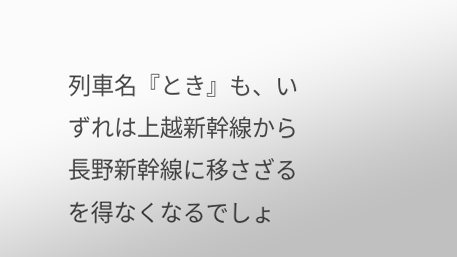列車名『とき』も、いずれは上越新幹線から長野新幹線に移さざるを得なくなるでしょ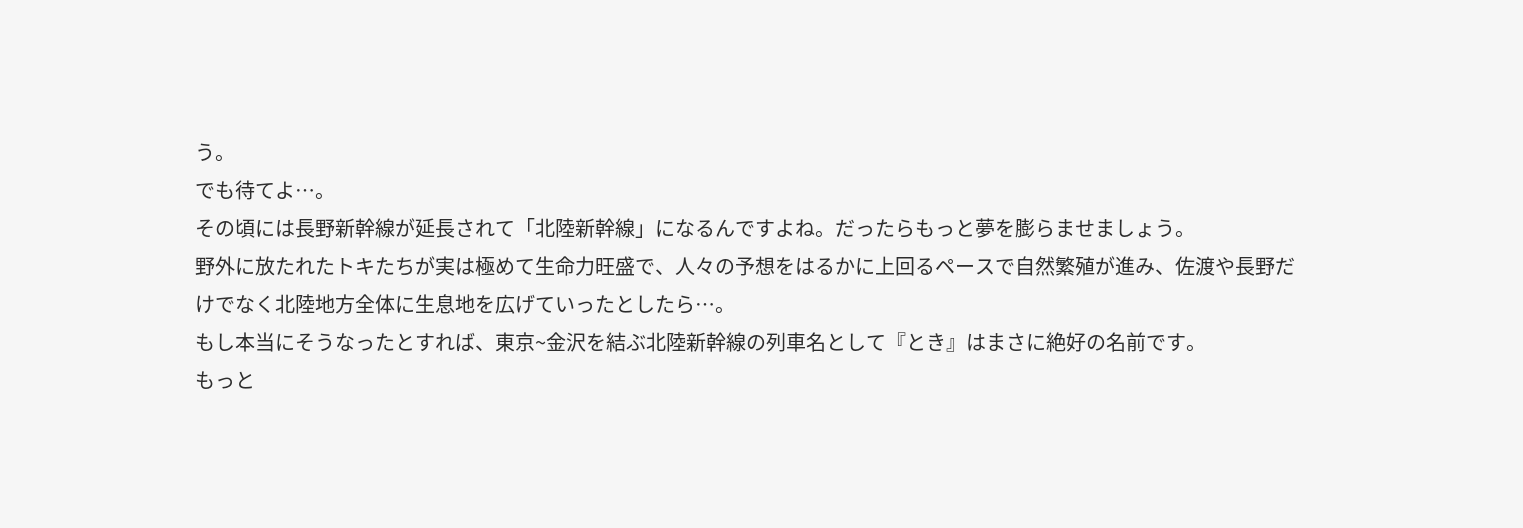う。
でも待てよ…。
その頃には長野新幹線が延長されて「北陸新幹線」になるんですよね。だったらもっと夢を膨らませましょう。
野外に放たれたトキたちが実は極めて生命力旺盛で、人々の予想をはるかに上回るペースで自然繁殖が進み、佐渡や長野だけでなく北陸地方全体に生息地を広げていったとしたら…。
もし本当にそうなったとすれば、東京~金沢を結ぶ北陸新幹線の列車名として『とき』はまさに絶好の名前です。
もっと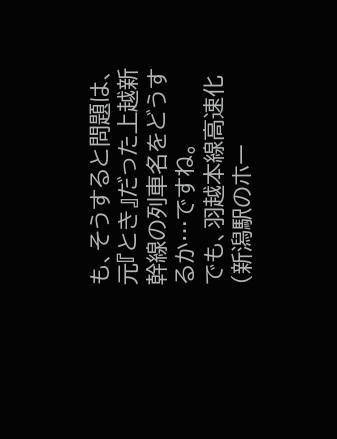も、そうすると問題は、元『とき』だった上越新幹線の列車名をどうするか…ですね。
でも、羽越本線高速化(新潟駅のホー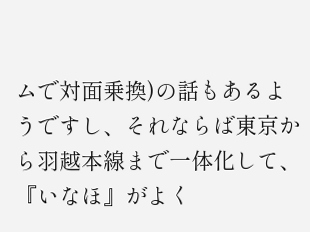ムで対面乗換)の話もあるようですし、それならば東京から羽越本線まで一体化して、『いなほ』がよく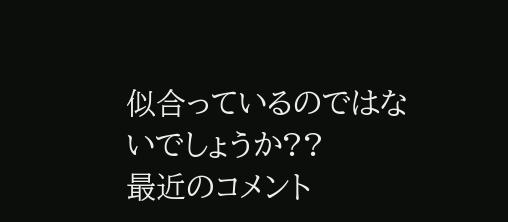似合っているのではないでしょうか??
最近のコメント